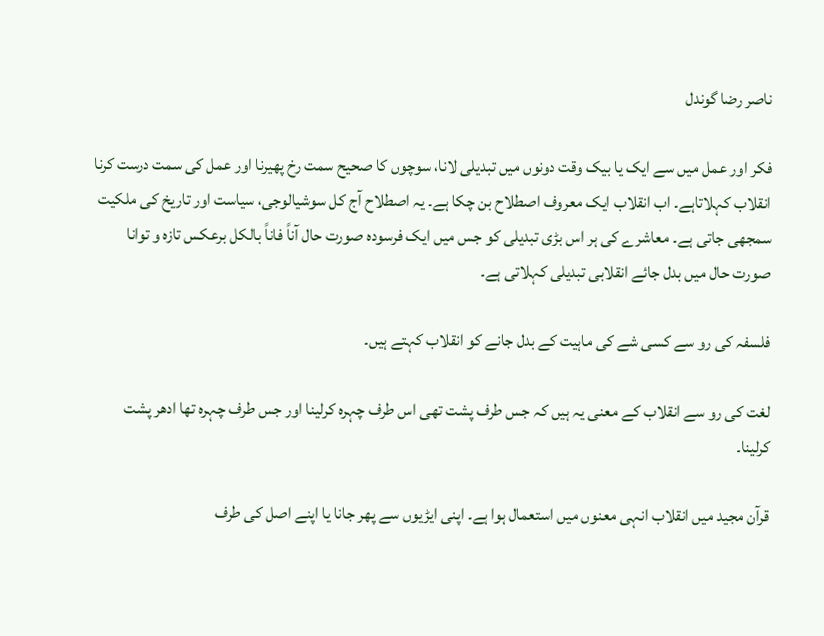ناصر رضا گوندل

فکر اور عمل میں سے ایک یا بیک وقت دونوں میں تبدیلی لانا، سوچوں کا صحیح سمت رخ پھیرنا اور عمل کی سمت درست کرنا انقلاب کہلاتاہے۔ اب انقلاب ایک معروف اصطلاح بن چکا ہے۔ یہ اصطلاح آج کل سوشیالوجی، سیاست اور تاریخ کی ملکیت سمجھی جاتی ہے۔ معاشرے کی ہر اس بڑی تبدیلی کو جس میں ایک فرسودہ صورت حال آناً فاناً بالکل برعکس تازہ و توانا صورت حال میں بدل جائے انقلابی تبدیلی کہلاتی ہے۔

فلسفہ کی رو سے کسی شے کی ماہیت کے بدل جانے کو انقلاب کہتے ہیں۔

لغت کی رو سے انقلاب کے معنی یہ ہیں کہ جس طرف پشت تھی اس طرف چہرہ کرلینا اور جس طرف چہرہ تھا ادھر پشت کرلینا۔

قرآن مجید میں انقلاب انہی معنوں میں استعمال ہوا ہے۔ اپنی ایڑیوں سے پھر جانا یا اپنے اصل کی طرف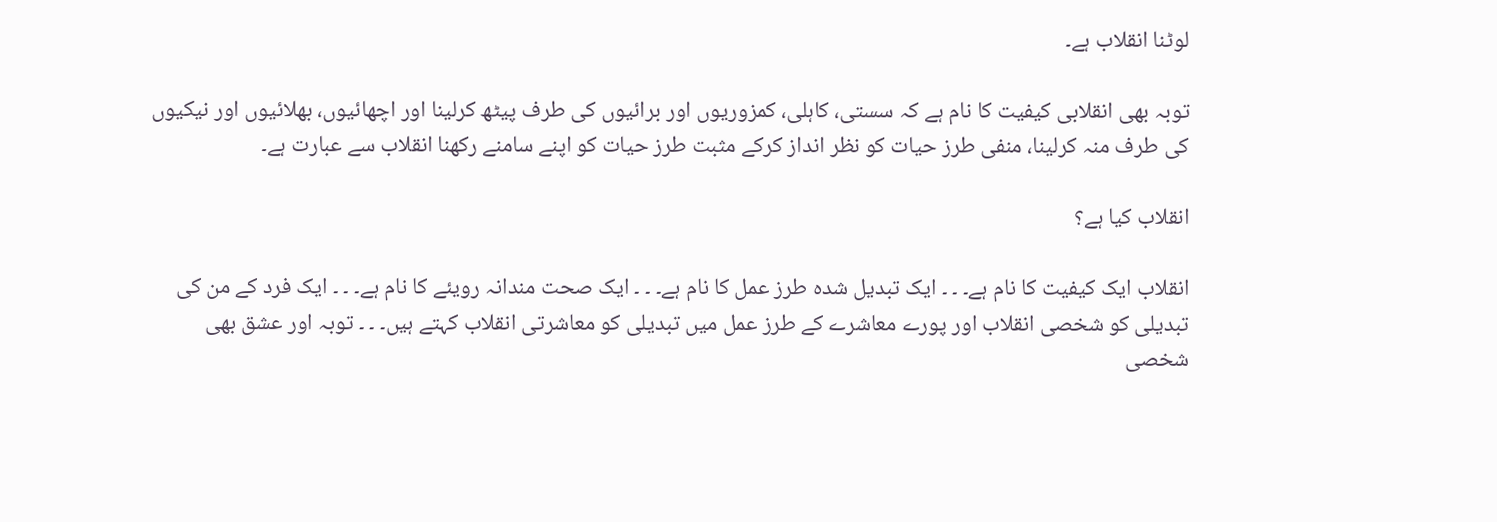لوٹنا انقلاب ہے۔

توبہ بھی انقلابی کیفیت کا نام ہے کہ سستی، کاہلی، کمزوریوں اور برائیوں کی طرف پیٹھ کرلینا اور اچھائیوں، بھلائیوں اور نیکیوں کی طرف منہ کرلینا، منفی طرز حیات کو نظر انداز کرکے مثبت طرز حیات کو اپنے سامنے رکھنا انقلاب سے عبارت ہے۔

انقلاب کیا ہے؟

انقلاب ایک کیفیت کا نام ہے۔ ۔ ۔ ایک تبدیل شدہ طرز عمل کا نام ہے۔ ۔ ۔ ایک صحت مندانہ رویئے کا نام ہے۔ ۔ ۔ ایک فرد کے من کی تبدیلی کو شخصی انقلاب اور پورے معاشرے کے طرز عمل میں تبدیلی کو معاشرتی انقلاب کہتے ہیں۔ ۔ ۔ توبہ اور عشق بھی شخصی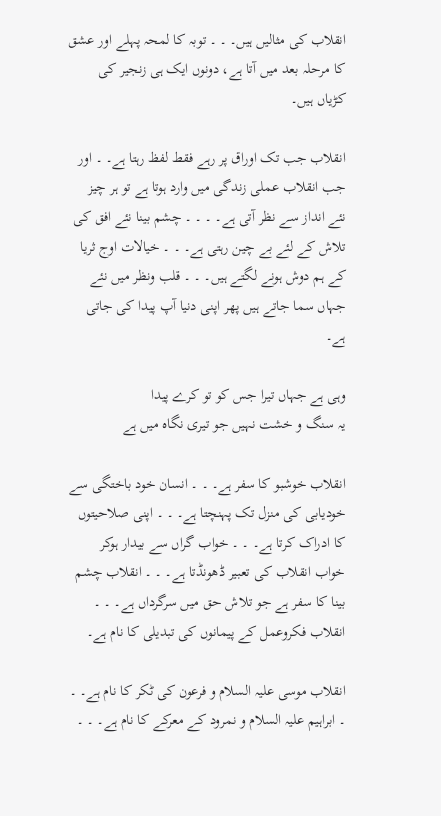انقلاب کی مثالیں ہیں۔ ۔ ۔ توبہ کا لمحہ پہلے اور عشق کا مرحلہ بعد میں آتا ہے، دونوں ایک ہی زنجیر کی کڑیاں ہیں۔

انقلاب جب تک اوراق پر رہے فقط لفظ رہتا ہے۔ ۔ اور جب انقلاب عملی زندگی میں وارد ہوتا ہے تو ہر چیز نئے انداز سے نظر آتی ہے۔ ۔ ۔ ۔ چشم بینا نئے افق کی تلاش کے لئے بے چین رہتی ہے۔ ۔ ۔ خیالات اوج ثریا کے ہم دوش ہونے لگتے ہیں۔ ۔ ۔ قلب ونظر میں نئے جہاں سما جاتے ہیں پھر اپنی دنیا آپ پیدا کی جاتی ہے۔

وہی ہے جہاں تیرا جس کو تو کرے پیدا
یہ سنگ و خشت نہیں جو تیری نگاہ میں ہے

انقلاب خوشبو کا سفر ہے۔ ۔ ۔ انسان خود باختگی سے خودیابی کی منزل تک پہنچتا ہے۔ ۔ ۔ اپنی صلاحیتوں کا ادراک کرتا ہے۔ ۔ ۔ خواب گراں سے بیدار ہوکر خواب انقلاب کی تعبیر ڈھونڈتا ہے۔ ۔ ۔ انقلاب چشم بینا کا سفر ہے جو تلاش حق میں سرگرداں ہے۔ ۔ ۔ انقلاب فکروعمل کے پیمانوں کی تبدیلی کا نام ہے۔

انقلاب موسی علیہ السلام و فرعون کی ٹکر کا نام ہے۔ ۔ ۔ ابراہیم علیہ السلام و نمرود کے معرکے کا نام ہے۔ ۔ ۔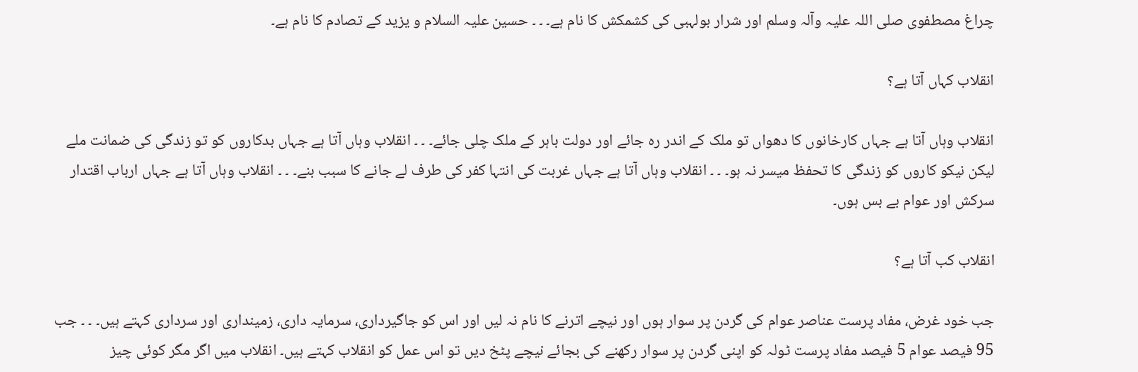چراغ مصطفوی صلی اللہ علیہ وآلہ وسلم اور شرار بولہبی کی کشمکش کا نام ہے۔ ۔ ۔ حسین علیہ السلام و یزید کے تصادم کا نام ہے۔

انقلاب کہاں آتا ہے؟

انقلاب وہاں آتا ہے جہاں کارخانوں کا دھواں تو ملک کے اندر رہ جائے اور دولت باہر کے ملک چلی جائے۔ ۔ ۔ انقلاب وہاں آتا ہے جہاں بدکاروں کو تو زندگی کی ضمانت ملے لیکن نیکو کاروں کو زندگی کا تحفظ میسر نہ ہو۔ ۔ ۔ انقلاب وہاں آتا ہے جہاں غربت کی انتہا کفر کی طرف لے جانے کا سبب بنے۔ ۔ ۔ انقلاب وہاں آتا ہے جہاں ارباب اقتدار سرکش اور عوام بے بس ہوں۔

انقلاب کب آتا ہے؟

جب خود غرض، مفاد پرست عناصر عوام کی گردن پر سوار ہوں اور نیچے اترنے کا نام نہ لیں اور اس کو جاگیرداری، سرمایہ داری، زمینداری اور سرداری کہتے ہیں۔ ۔ ۔ جب 95 فیصد عوام 5 فیصد مفاد پرست ٹولہ کو اپنی گردن پر سوار رکھنے کی بجائے نیچے پٹخ دیں تو اس عمل کو انقلاب کہتے ہیں۔ انقلاب میں اگر مگر کوئی چیز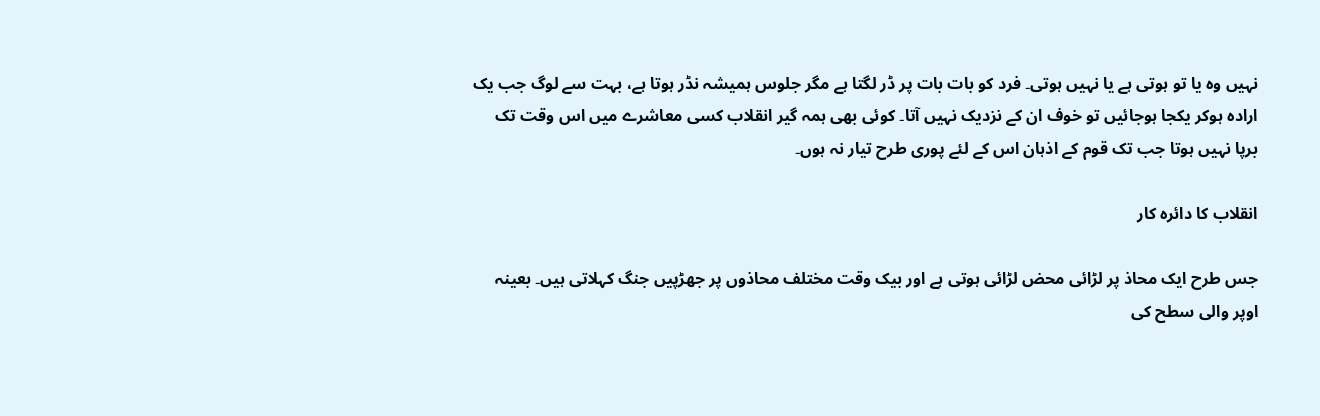نہیں وہ یا تو ہوتی ہے یا نہیں ہوتی۔ فرد کو بات بات پر ڈر لگتا ہے مگر جلوس ہمیشہ نڈر ہوتا ہے، بہت سے لوگ جب یک ارادہ ہوکر یکجا ہوجائیں تو خوف ان کے نزدیک نہیں آتا۔ کوئی بھی ہمہ گیر انقلاب کسی معاشرے میں اس وقت تک برپا نہیں ہوتا جب تک قوم کے اذہان اس کے لئے پوری طرح تیار نہ ہوں۔

انقلاب کا دائرہ کار

جس طرح ایک محاذ پر لڑائی محض لڑائی ہوتی ہے اور بیک وقت مختلف محاذوں پر جھڑپیں جنگ کہلاتی ہیں۔ بعینہ اوپر والی سطح کی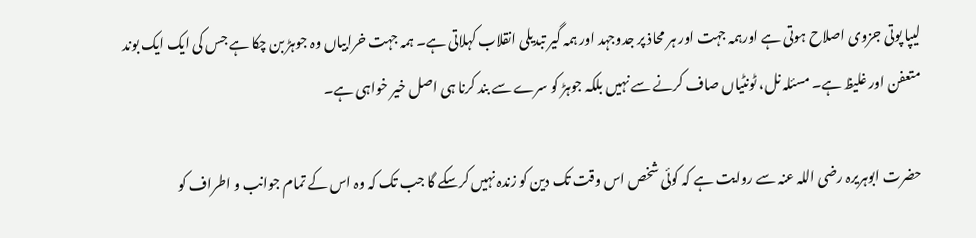لیپا پوتی جزوی اصلاح ہوتی ہے اورہمہ جہت اور ہر محاذ پر جدوجہد اور ہمہ گیر تبدیلی انقلاب کہلاتی ہے۔ ہمہ جہت خرابیاں وہ جوہڑ بن چکا ہے جس کی ایک ایک بوند متعفن اور غلیظ ہے۔ مسئلہ نل، ٹونٹیاں صاف کرنے سے نہیں بلکہ جوہڑ کو سرے سے بند کرنا ہی اصل خیر خواہی ہے۔

حضرت ابوہریرہ رضی اللہ عنہ سے روایت ہے کہ کوئی شخص اس وقت تک دین کو زندہ نہیں کرسکے گا جب تک کہ وہ اس کے تمام جوانب و اطراف کو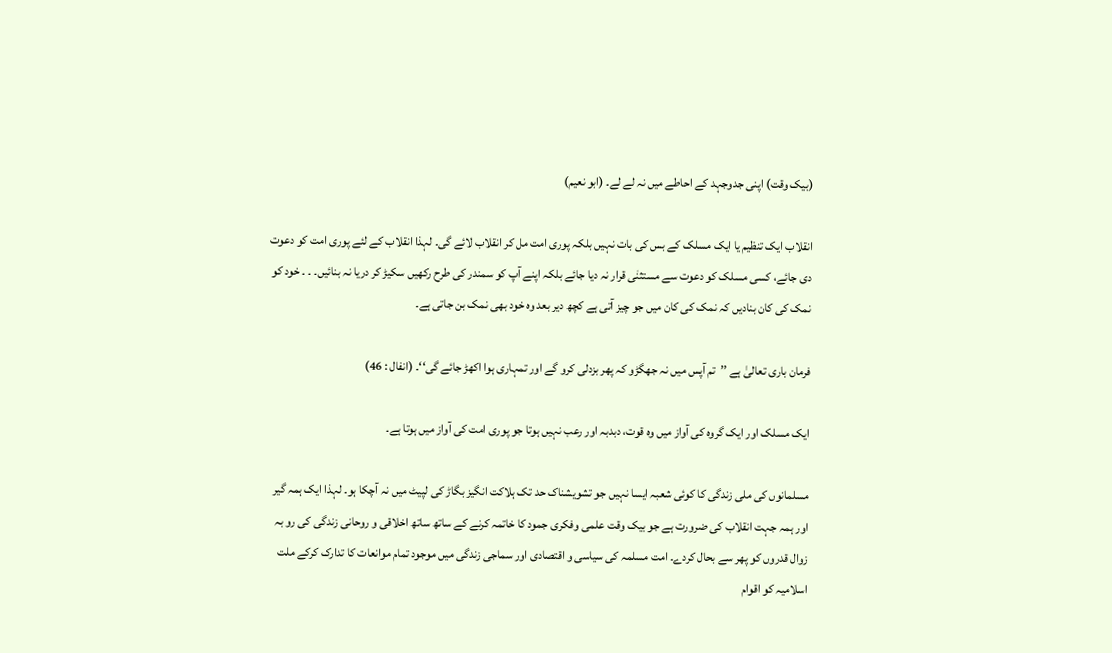(بیک وقت) اپنی جدوجہد کے احاطے میں نہ لے لے۔ (ابو نعیم)

انقلاب ایک تنظیم یا ایک مسلک کے بس کی بات نہیں بلکہ پوری امت مل کر انقلاب لائے گی۔ لہذا انقلاب کے لئے پوری امت کو دعوت دی جائے، کسی مسلک کو دعوت سے مستثنٰی قرار نہ دیا جائے بلکہ اپنے آپ کو سمندر کی طرح رکھیں سکیڑ کر دریا نہ بنائیں۔ ۔ ۔ خود کو نمک کی کان بنادیں کہ نمک کی کان میں جو چیز آتی ہے کچھ دیر بعد وہ خود بھی نمک بن جاتی ہے۔

فرمان باری تعالیٰ ہے ’’تم آپس میں نہ جھگڑو کہ پھر بزدلی کرو گے اور تمہاری ہوا اکھڑ جائے گی‘‘۔ (انفال : 46)

ایک مسلک اور ایک گروہ کی آواز میں وہ قوت، دبدبہ اور رعب نہیں ہوتا جو پوری امت کی آواز میں ہوتا ہے۔

مسلمانوں کی ملی زندگی کا کوئی شعبہ ایسا نہیں جو تشویشناک حد تک ہلاکت انگیز بگاڑ کی لپیٹ میں نہ آچکا ہو۔ لہذا ایک ہمہ گیر اور ہمہ جہت انقلاب کی ضرورت ہے جو بیک وقت علمی وفکری جمود کا خاتمہ کرنے کے ساتھ ساتھ اخلاقی و روحانی زندگی کی رو بہ زوال قدروں کو پھر سے بحال کردے۔ امت مسلمہ کی سیاسی و اقتصادی اور سماجی زندگی میں موجود تمام موانعات کا تدارک کرکے ملت اسلامیہ کو اقوام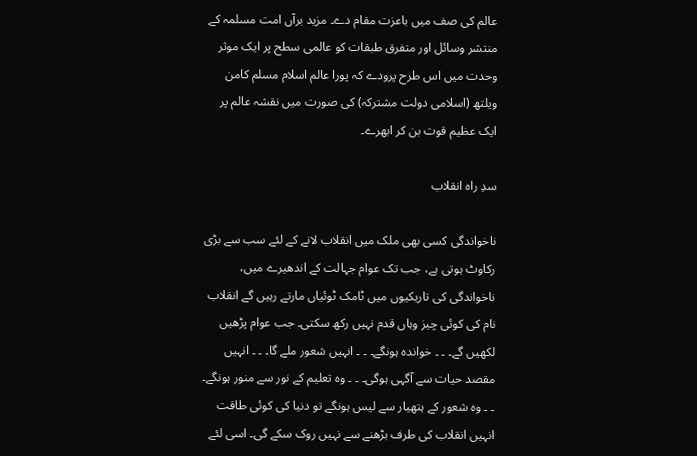عالم کی صف میں باعزت مقام دے۔ مزید برآں امت مسلمہ کے منتشر وسائل اور متفرق طبقات کو عالمی سطح پر ایک موثر وحدت میں اس طرح پرودے کہ پورا عالم اسلام مسلم کامن ویلتھ (اسلامی دولت مشترکہ) کی صورت میں نقشہ عالم پر ایک عظیم قوت بن کر ابھرے۔

سدِ راہ انقلاب

ناخواندگی کسی بھی ملک میں انقلاب لانے کے لئے سب سے بڑی رکاوٹ ہوتی ہے، جب تک عوام جہالت کے اندھیرے میں، ناخواندگی کی تاریکیوں میں ٹامک ٹوئیاں مارتے رہیں گے انقلاب نام کی کوئی چیز وہاں قدم نہیں رکھ سکتی۔ جب عوام پڑھیں لکھیں گے۔ ۔ ۔ خواندہ ہونگے۔ ۔ ۔ انہیں شعور ملے گا۔ ۔ ۔ انہیں مقصد حیات سے آگہی ہوگی۔ ۔ ۔ وہ تعلیم کے نور سے منور ہونگے۔ ۔ ۔ وہ شعور کے ہتھیار سے لیس ہونگے تو دنیا کی کوئی طاقت انہیں انقلاب کی طرف بڑھنے سے نہیں روک سکے گی۔ اسی لئے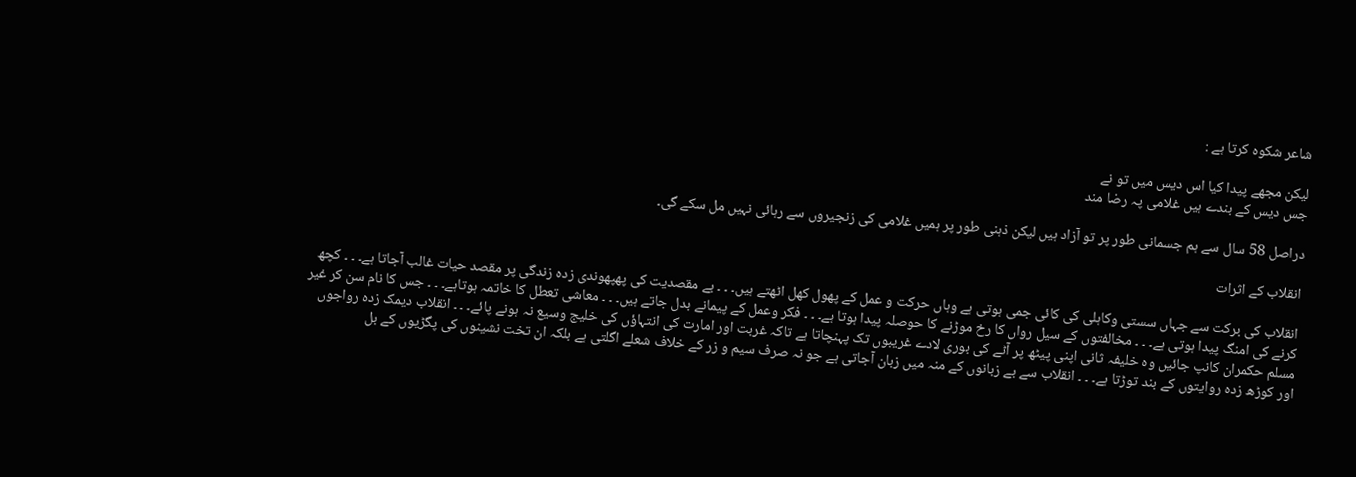شاعر شکوہ کرتا ہے :

لیکن مجھے پیدا کیا اس دیس میں تو نے
جس دیس کے بندے ہیں غلامی پہ رضا مند

دراصل 58 سال سے ہم جسمانی طور پر تو آزاد ہیں لیکن ذہنی طور پر ہمیں غلامی کی زنجیروں سے رہائی نہیں مل سکے گی۔

انقلاب کے اثرات

انقلاب کی برکت سے جہاں سستی وکاہلی کی کائی جمی ہوتی ہے وہاں حرکت و عمل کے پھول کھل اٹھتے ہیں۔ ۔ ۔ بے مقصدیت کی پھپھوندی زدہ زندگی پر مقصد حیات غالب آجاتا ہے۔ ۔ ۔ کچھ کرنے کی امنگ پیدا ہوتی ہے۔ ۔ ۔ مخالفتوں کے سیل رواں کا رخ موڑنے کا حوصلہ پیدا ہوتا ہے۔ ۔ ۔ فکر وعمل کے پیمانے بدل جاتے ہیں۔ ۔ ۔ معاشی تعطل کا خاتمہ ہوتاہے۔ ۔ ۔ جس کا نام سن کر غیر مسلم حکمران کانپ جائیں وہ خلیفہ ثانی اپنی پیٹھ پر آٹے کی بوری لادے غریبوں تک پہنچاتا ہے تاکہ غربت اور امارت کی انتہاؤں کی خلیج وسیع نہ ہونے پائے۔ ۔ ۔ انقلاب دیمک زدہ رواجوں اور کوڑھ زدہ روایتوں کے بند توڑتا ہے۔ ۔ ۔ انقلاب سے بے زبانوں کے منہ میں زبان آجاتی ہے جو نہ صرف سیم و زر کے خلاف شعلے اگلتی ہے بلکہ ان تخت نشینوں کی پگڑیوں کے بل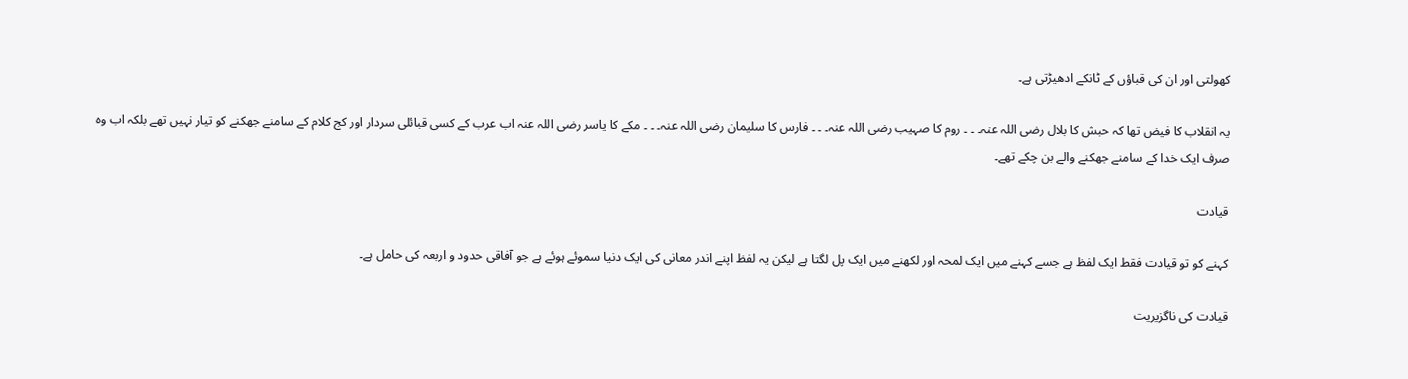کھولتی اور ان کی قباؤں کے ٹانکے ادھیڑتی ہے۔

یہ انقلاب کا فیض تھا کہ حبش کا بلال رضی اللہ عنہ۔ ۔ ۔ روم کا صہیب رضی اللہ عنہ۔ ۔ ۔ فارس کا سلیمان رضی اللہ عنہ۔ ۔ ۔ مکے کا یاسر رضی اللہ عنہ اب عرب کے کسی قبائلی سردار اور کج کلام کے سامنے جھکنے کو تیار نہیں تھے بلکہ اب وہ صرف ایک خدا کے سامنے جھکنے والے بن چکے تھے۔

قیادت

کہنے کو تو قیادت فقط ایک لفظ ہے جسے کہنے میں ایک لمحہ اور لکھنے میں ایک پل لگتا ہے لیکن یہ لفظ اپنے اندر معانی کی ایک دنیا سموئے ہوئے ہے جو آفاقی حدود و اربعہ کی حامل ہے۔

قیادت کی ناگزیریت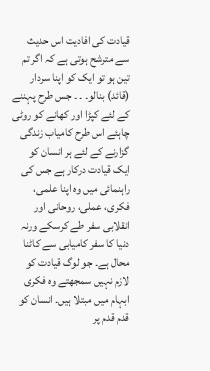قیادت کی افادیت اس حدیث سے مترشح ہوتی ہے کہ اگر تم تین ہو تو ایک کو اپنا سردار (قائد) بنالو۔ ۔ ۔ جس طرح پہننے کے لئے کپڑا اور کھانے کو روٹی چاہئے اس طرح کامیاب زندگی گزارنے کے لئے ہر انسان کو ایک قیادت درکار ہے جس کی راہنمائی میں وہ اپنا علمی، فکری، عملی، روحانی اور انقلابی سفر طے کرسکے ورنہ دنیا کا سفر کامیابی سے کاٹنا محال ہے۔ جو لوگ قیادت کو لازم نہیں سمجھتے وہ فکری ابہام میں مبتلا ہیں۔ انسان کو قدم قدم پر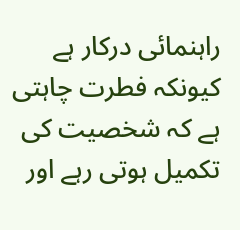راہنمائی درکار ہے کیونکہ فطرت چاہتی ہے کہ شخصیت کی تکمیل ہوتی رہے اور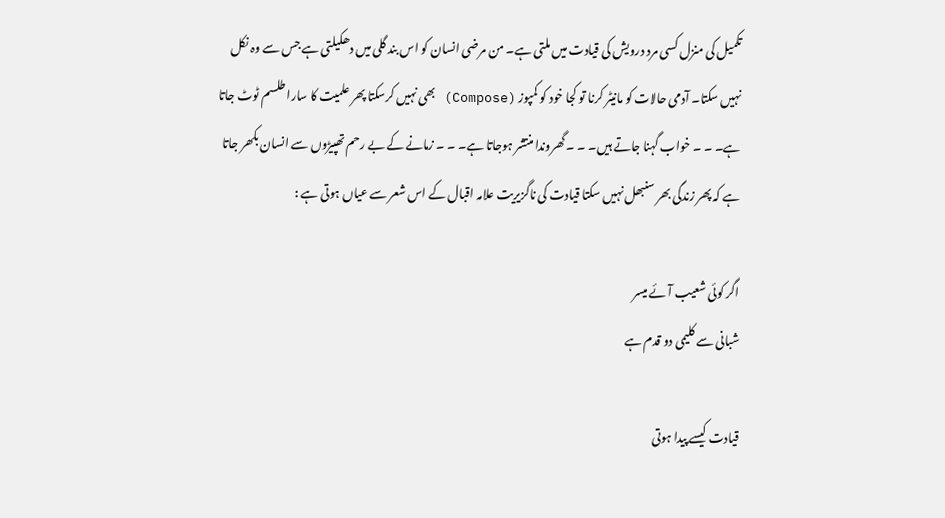تکمیل کی منزل کسی مرد درویش کی قیادت میں ملتی ہے۔ من مرضی انسان کو اس بند گلی میں دھکیلتی ہے جس سے وہ نکل نہیں سکتا۔ آدمی حالات کو مانیٹر کرنا تو کجا خود کو کمپوز (Compose) بھی نہیں کرسکتا پھر علمیت کا سارا طلسم ٹوٹ جاتا ہے۔ ۔ ۔ خواب گہنا جاتے ہیں۔ ۔ ۔ گھروندا منتشر ہوجاتا ہے۔ ۔ ۔ زمانے کے بے رحم تھپیڑوں سے انسان بکھر جاتا ہے کہ پھر زندگی بھر سنبھل نہیں سکتا قیادت کی ناگزیریت علامہ اقبال کے اس شعر سے عیاں ہوتی ہے :

اگر کوئی شعیب آئے میسر
شبانی سے کلیمی دو قدم ہے

قیادت کیسے پیدا ہوتی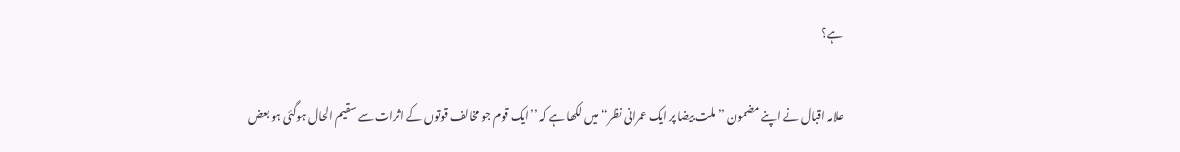ہے؟

علامہ اقبال نے اپنے مضمون ’’ملت بیضا پر ایک عمرانی نظر‘‘ میں لکھا ہے کہ ’’ایک قوم جو مخالف قوتوں کے اثرات سے سقیم الحال ہوگئی ہو بعض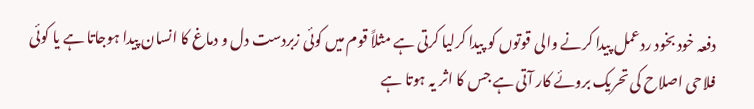دفعہ خود بخود ردعمل پیدا کرنے والی قوتوں کو پیدا کرلیا کرتی ہے مثلاً قوم میں کوئی زبردست دل و دماغ کا انسان پیدا ہوجاتا ہے یا کوئی فلاحی اصلاح کی تحریک بروئے کار آتی ہے جس کا اثر یہ ہوتا ہے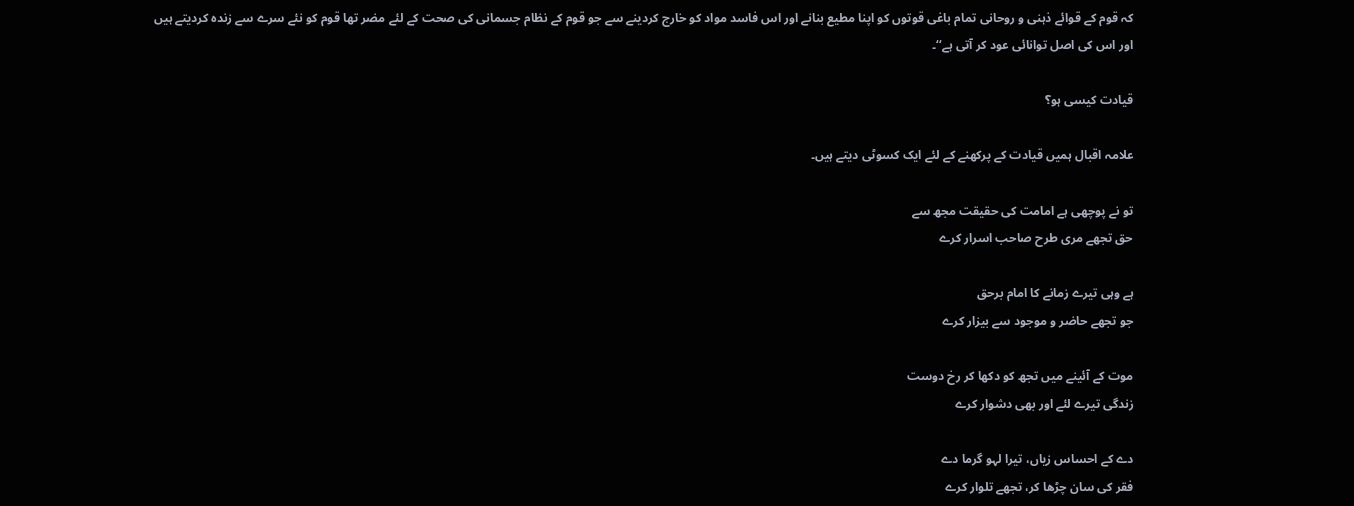کہ قوم کے قوائے ذہنی و روحانی تمام باغی قوتوں کو اپنا مطیع بنانے اور اس فاسد مواد کو خارج کردینے سے جو قوم کے نظام جسمانی کی صحت کے لئے مضر تھا قوم کو نئے سرے سے زندہ کردیتے ہیں اور اس کی اصل توانائی عود کر آتی ہے‘‘۔

قیادت کیسی ہو؟

علامہ اقبال ہمیں قیادت کے پرکھنے کے لئے ایک کسوٹی دیتے ہیں۔

تو نے پوچھی ہے امامت کی حقیقت مجھ سے
حق تجھے مری طرح صاحب اسرار کرے

ہے وہی تیرے زمانے کا امام برحق
جو تجھے حاضر و موجود سے بیزار کرے

موت کے آئینے میں تجھ کو دکھا کر رخ دوست
زندگی تیرے لئے اور بھی دشوار کرے

دے کے احساس زیاں، تیرا لہو گرما دے
فقر کی سان چڑھا کر، تجھے تلوار کرے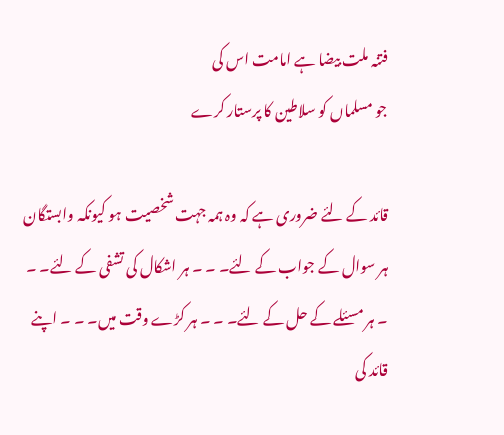فتنہ ملت بیضا ہے امامت اس کی
جو مسلماں کو سلاطین کا پرستار کرے

قائد کے لئے ضروری ہے کہ وہ ہمہ جہت شخصیت ہو کیونکہ وابستگان ہر سوال کے جواب کے لئے۔ ۔ ۔ ہر اشکال کی تشفی کے لئے۔ ۔ ۔ ہر مسئلے کے حل کے لئے۔ ۔ ۔ ہر کڑے وقت میں۔ ۔ ۔ اپنے قائد کی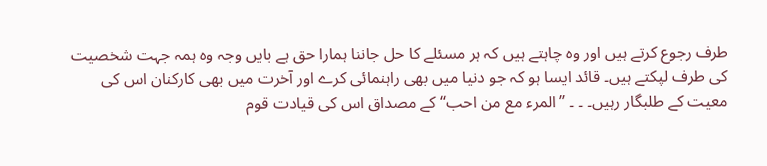طرف رجوع کرتے ہیں اور وہ چاہتے ہیں کہ ہر مسئلے کا حل جاننا ہمارا حق ہے بایں وجہ وہ ہمہ جہت شخصیت کی طرف لپکتے ہیں۔ قائد ایسا ہو کہ جو دنیا میں بھی راہنمائی کرے اور آخرت میں بھی کارکنان اس کی معیت کے طلبگار رہیں۔ ۔ ۔ ’’المرء مع من احب‘‘ کے مصداق اس کی قیادت قوم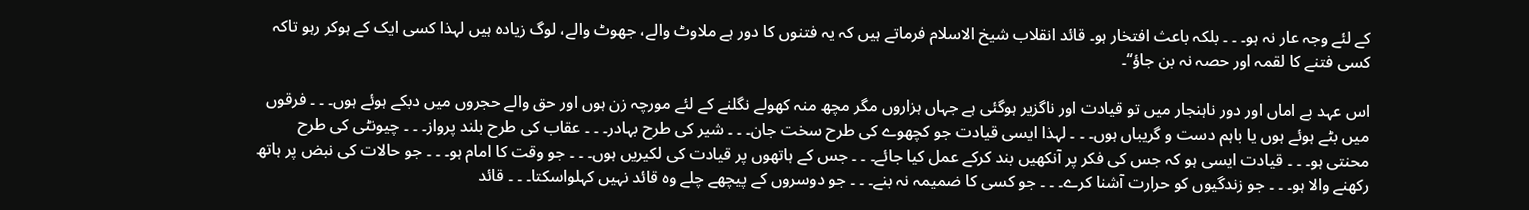کے لئے وجہ عار نہ ہو۔ ۔ ۔ بلکہ باعث افتخار ہو۔ قائد انقلاب شیخ الاسلام فرماتے ہیں کہ یہ فتنوں کا دور ہے ملاوٹ والے، جھوٹ والے، لوگ زیادہ ہیں لہذا کسی ایک کے ہوکر رہو تاکہ کسی فتنے کا لقمہ اور حصہ نہ بن جاؤ‘‘۔

اس عہد بے اماں اور دور ناہنجار میں تو قیادت اور ناگزیر ہوگئی ہے جہاں ہزاروں مگر مچھ منہ کھولے نگلنے کے لئے مورچہ زن ہوں اور حق والے حجروں میں دبکے ہوئے ہوں۔ ۔ ۔ فرقوں میں بٹے ہوئے ہوں یا باہم دست و گریباں ہوں۔ ۔ ۔ لہذا ایسی قیادت جو کچھوے کی طرح سخت جان۔ ۔ ۔ شیر کی طرح بہادر۔ ۔ ۔ عقاب کی طرح بلند پرواز۔ ۔ ۔ چیونٹی کی طرح محنتی ہو۔ ۔ ۔ قیادت ایسی ہو کہ جس کی فکر پر آنکھیں بند کرکے عمل کیا جائے۔ ۔ ۔ جس کے ہاتھوں پر قیادت کی لکیریں ہوں۔ ۔ ۔ جو وقت کا امام ہو۔ ۔ ۔ جو حالات کی نبض پر ہاتھ رکھنے والا ہو۔ ۔ ۔ جو زندگیوں کو حرارت آشنا کرے۔ ۔ ۔ جو کسی کا ضمیمہ نہ بنے۔ ۔ ۔ جو دوسروں کے پیچھے چلے وہ قائد نہیں کہلواسکتا۔ ۔ ۔ قائد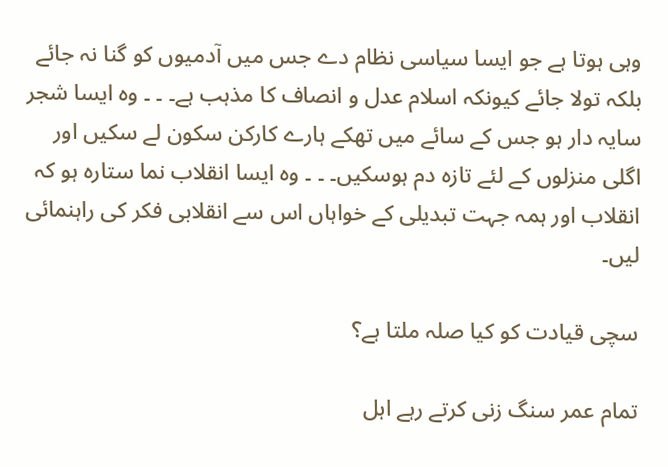وہی ہوتا ہے جو ایسا سیاسی نظام دے جس میں آدمیوں کو گنا نہ جائے بلکہ تولا جائے کیونکہ اسلام عدل و انصاف کا مذہب ہے۔ ۔ ۔ وہ ایسا شجر سایہ دار ہو جس کے سائے میں تھکے ہارے کارکن سکون لے سکیں اور اگلی منزلوں کے لئے تازہ دم ہوسکیں۔ ۔ ۔ وہ ایسا انقلاب نما ستارہ ہو کہ انقلاب اور ہمہ جہت تبدیلی کے خواہاں اس سے انقلابی فکر کی راہنمائی لیں۔

سچی قیادت کو کیا صلہ ملتا ہے؟

تمام عمر سنگ زنی کرتے رہے اہل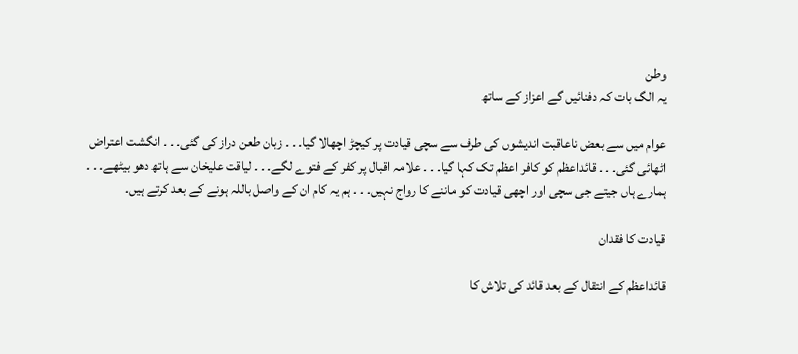وطن
یہ الگ بات کہ دفنائیں گے اعزاز کے ساتھ

عوام میں سے بعض ناعاقبت اندیشوں کی طرف سے سچی قیادت پر کیچڑ اچھالا گیا۔ ۔ ۔ زبان طعن دراز کی گئی۔ ۔ ۔ انگشت اعتراض اٹھائی گئی۔ ۔ ۔ قائداعظم کو کافر اعظم تک کہا گیا۔ ۔ ۔ علامہ اقبال پر کفر کے فتوے لگے۔ ۔ ۔ لیاقت علیخان سے ہاتھ دھو بیٹھے۔ ۔ ۔ ہمارے ہاں جیتے جی سچی اور اچھی قیادت کو ماننے کا رواج نہیں۔ ۔ ۔ ہم یہ کام ان کے واصل باللہ ہونے کے بعد کرتے ہیں۔

قیادت کا فقدان

قائداعظم کے انتقال کے بعد قائد کی تلاش کا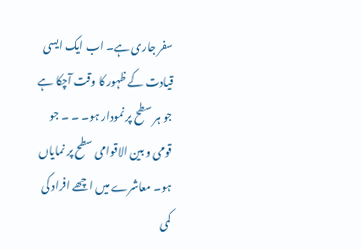سفر جاری ہے۔ اب ایک ایسی قیادت کے ظہور کا وقت آچکا ہے جو ہر سطح پر نمودار ہو۔ ۔ ۔ جو قومی و بین الاقوامی سطح پر نمایاں ہو۔ معاشرے میں اچھے افراد کی کمی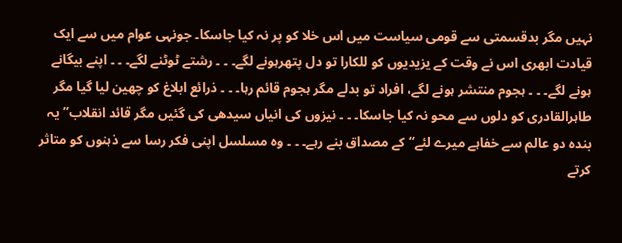نہیں مگر بدقسمتی سے قومی سیاست میں اس خلا کو پر نہ کیا جاسکا۔ جونہی عوام میں سے ایک قیادت ابھری اس نے وقت کے یزیدیوں کو للکارا تو دل پتھرہونے لگے۔ ۔ ۔ رشتے ٹوٹنے لگے۔ ۔ ۔ اپنے بیگانے ہونے لگے۔ ۔ ۔ ہجوم منتشر ہونے لگے، افراد تو بدلے مگر ہجوم قائم رہا۔ ۔ ۔ ذرائع ابلاغ کو چھین لیا گیا مگر طاہرالقادری کو دلوں سے محو نہ کیا جاسکا۔ ۔ ۔ نیزوں کی انیاں سیدھی کی گئیں مگر قائد انقلاب’’ یہ بندہ دو عالم سے خفاہے میرے لئے‘‘ کے مصداق بنے رہے۔ ۔ ۔ وہ مسلسل اپنی فکر رسا سے ذہنوں کو متاثر کرتے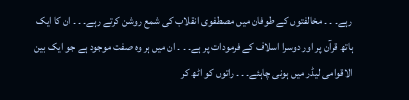رہے۔ ۔ ۔ مخالفتوں کے طوفان میں مصطفوی انقلاب کی شمع روشن کرتے رہے۔ ۔ ۔ ان کا ایک ہاتھ قرآن پر اور دوسرا اسلاف کے فرمودات پر ہے۔ ۔ ۔ ان میں ہر وہ صفت موجود ہے جو ایک بین الاقوامی لیڈر میں ہونی چاہئے۔ ۔ ۔ راتوں کو اٹھ کر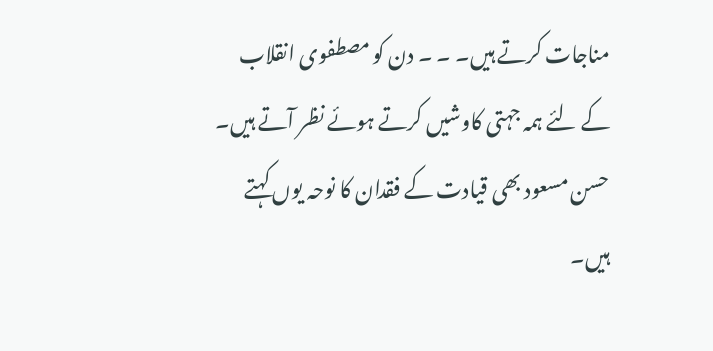مناجات کرتے ہیں۔ ۔ ۔ دن کو مصطفوی انقلاب کے لئے ہمہ جہتی کاوشیں کرتے ہوئے نظر آتے ہیں۔ حسن مسعود بھی قیادت کے فقدان کا نوحہ یوں کہتے ہیں۔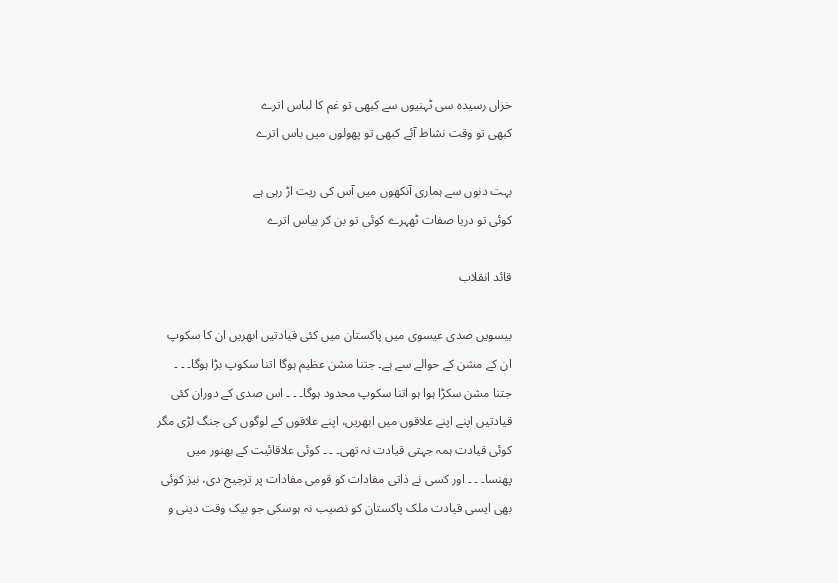خزاں رسیدہ سی ٹہنیوں سے کبھی تو غم کا لباس اترے
کبھی تو وقت نشاط آئے کبھی تو پھولوں میں باس اترے

بہت دنوں سے ہماری آنکھوں میں آس کی ریت اڑ رہی ہے
کوئی تو دریا صفات ٹھہرے کوئی تو بن کر بیاس اترے

قائد انقلاب

بیسویں صدی عیسوی میں پاکستان میں کئی قیادتیں ابھریں ان کا سکوپ ان کے مشن کے حوالے سے ہے۔ جتنا مشن عظیم ہوگا اتنا سکوپ بڑا ہوگا۔ ۔ ۔ جتنا مشن سکڑا ہوا ہو اتنا سکوپ محدود ہوگا۔ ۔ ۔ اس صدی کے دوران کئی قیادتیں اپنے اپنے علاقوں میں ابھریں، اپنے علاقوں کے لوگوں کی جنگ لڑی مگر کوئی قیادت ہمہ جہتی قیادت نہ تھی۔ ۔ ۔ کوئی علاقائیت کے بھنور میں پھنسا۔ ۔ ۔ اور کسی نے ذاتی مفادات کو قومی مفادات پر ترجیح دی، نیز کوئی بھی ایسی قیادت ملک پاکستان کو نصیب نہ ہوسکی جو بیک وقت دینی و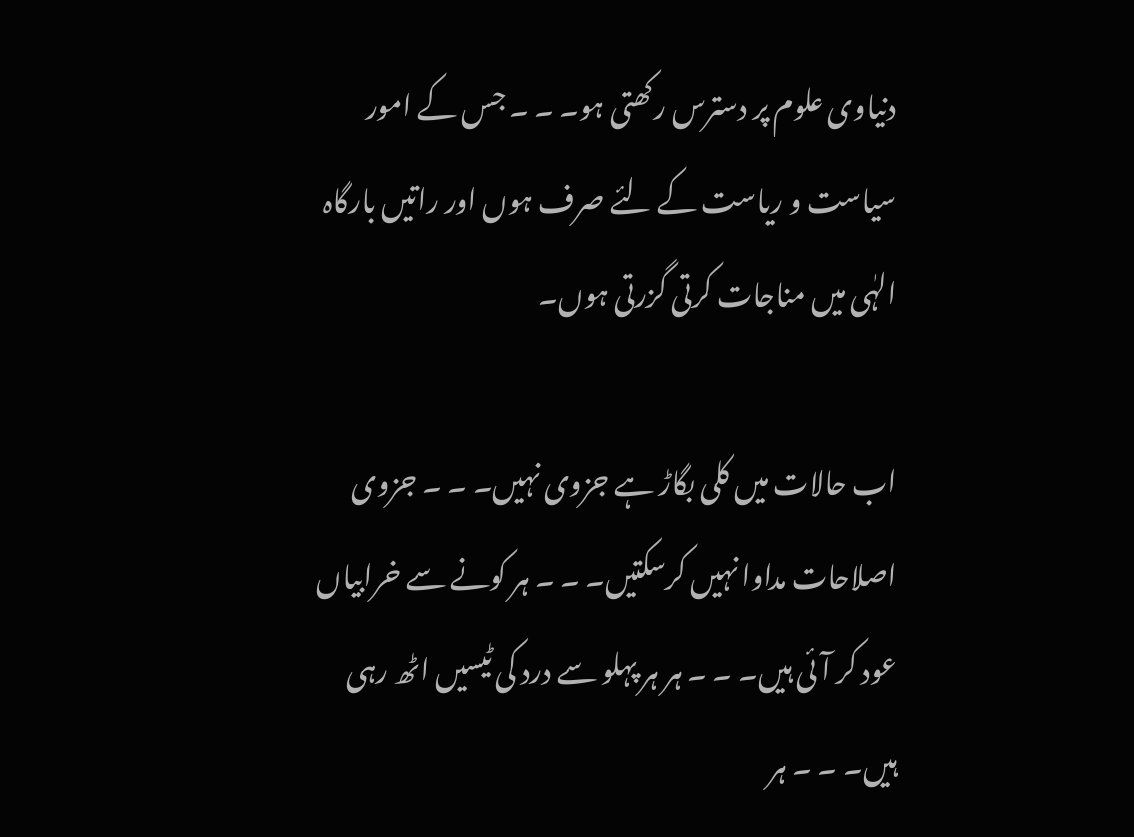دنیاوی علوم پر دسترس رکھتی ہو۔ ۔ ۔ جس کے امور سیاست و ریاست کے لئے صرف ہوں اور راتیں بارگاہ الہٰی میں مناجات کرتی گزرتی ہوں۔

اب حالات میں کلی بگاڑ ہے جزوی نہیں۔ ۔ ۔ جزوی اصلاحات مداوا نہیں کرسکتیں۔ ۔ ۔ ہر کونے سے خرابیاں عود کر آئی ہیں۔ ۔ ۔ ہر ہر پہلو سے درد کی ٹیسیں اٹھ رہی ہیں۔ ۔ ۔ ہر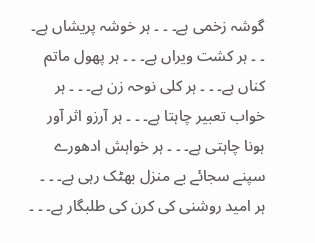گوشہ زخمی ہے۔ ۔ ۔ ہر خوشہ پریشاں ہے۔ ۔ ۔ ہر کشت ویراں ہے۔ ۔ ۔ ہر پھول ماتم کناں ہے۔ ۔ ۔ ہر کلی نوحہ زن ہے۔ ۔ ۔ ہر خواب تعبیر چاہتا ہے۔ ۔ ۔ ہر آرزو اثر آور ہونا چاہتی ہے۔ ۔ ۔ ہر خواہش ادھورے سپنے سجائے بے منزل بھٹک رہی ہے۔ ۔ ۔ ہر امید روشنی کی کرن کی طلبگار ہے۔ ۔ ۔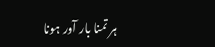ہر تمنا بار آور ہونا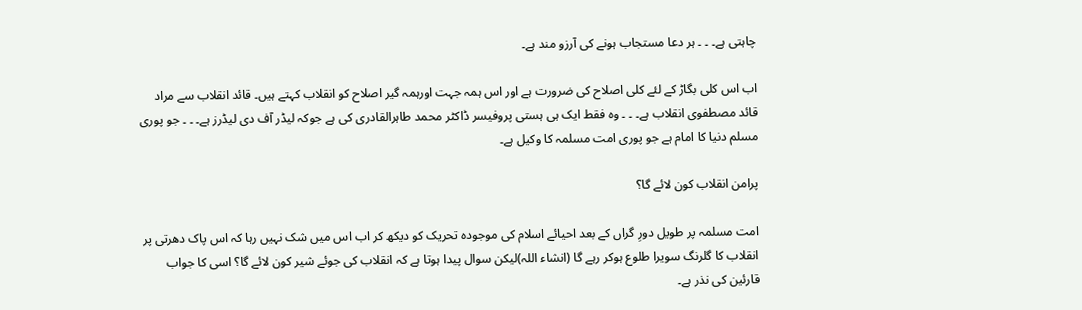چاہتی ہے۔ ۔ ۔ ہر دعا مستجاب ہونے کی آرزو مند ہے۔

اب اس کلی بگاڑ کے لئے کلی اصلاح کی ضرورت ہے اور اس ہمہ جہت اورہمہ گیر اصلاح کو انقلاب کہتے ہیں۔ قائد انقلاب سے مراد قائد مصطفوی انقلاب ہے۔ ۔ ۔ وہ فقط ایک ہی ہستی پروفیسر ڈاکٹر محمد طاہرالقادری کی ہے جوکہ لیڈر آف دی لیڈرز ہے۔ ۔ ۔ جو پوری مسلم دنیا کا امام ہے جو پوری امت مسلمہ کا وکیل ہے۔

پرامن انقلاب کون لائے گا؟

امت مسلمہ پر طویل دورِ گراں کے بعد احیائے اسلام کی موجودہ تحریک کو دیکھ کر اب اس میں شک نہیں رہا کہ اس پاک دھرتی پر انقلاب کا گلرنگ سویرا طلوع ہوکر رہے گا (انشاء اللہ)لیکن سوال پیدا ہوتا ہے کہ انقلاب کی جوئے شیر کون لائے گا؟ اسی کا جواب قارئین کی نذر ہے۔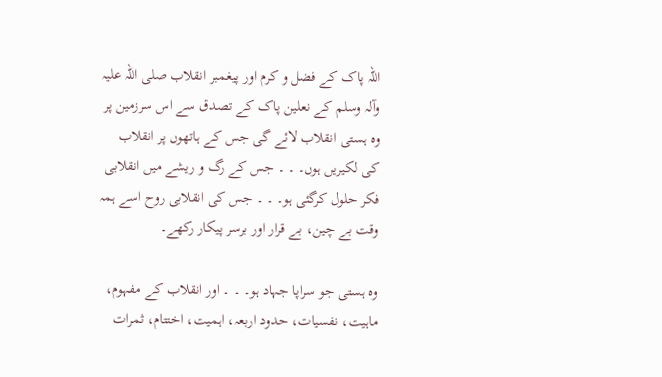اللہ پاک کے فضل و کرم اور پیغمبر انقلاب صلی اللہ علیہ وآلہ وسلم کے نعلین پاک کے تصدق سے اس سرزمین پر وہ ہستی انقلاب لائے گی جس کے ہاتھوں پر انقلاب کی لکیریں ہوں۔ ۔ ۔ جس کے رگ و ریشے میں انقلابی فکر حلول کرگئی ہو۔ ۔ ۔ جس کی انقلابی روح اسے ہمہ وقت بے چین، بے قرار اور برسر پیکار رکھے۔

وہ ہستی جو سراپا جہاد ہو۔ ۔ ۔ اور انقلاب کے مفہوم، ماہیت، نفسیات، حدود اربعہ، اہمیت، اختتام، ثمرات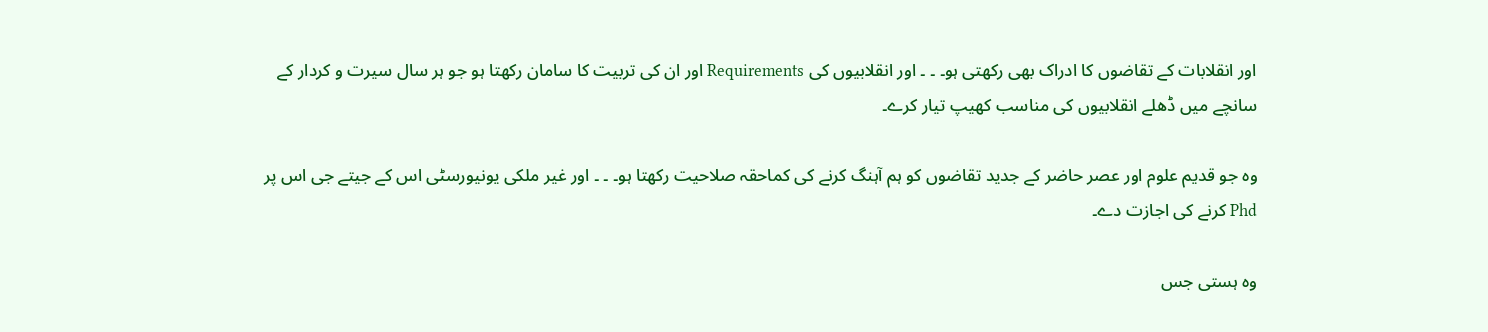اور انقلابات کے تقاضوں کا ادراک بھی رکھتی ہو۔ ۔ ۔ اور انقلابیوں کی Requirements اور ان کی تربیت کا سامان رکھتا ہو جو ہر سال سیرت و کردار کے سانچے میں ڈھلے انقلابیوں کی مناسب کھیپ تیار کرے۔

وہ جو قدیم علوم اور عصر حاضر کے جدید تقاضوں کو ہم آہنگ کرنے کی کماحقہ صلاحیت رکھتا ہو۔ ۔ ۔ اور غیر ملکی یونیورسٹی اس کے جیتے جی اس پر Phd کرنے کی اجازت دے۔

وہ ہستی جس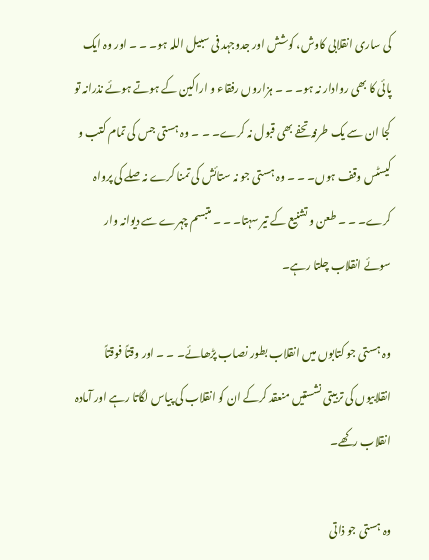کی ساری انقلابی کاوش، کوشش اور جدوجہد فی سبیل اللہ ہو۔ ۔ ۔ اور وہ ایک پائی کا بھی روادار نہ ہو۔ ۔ ۔ ہزاروں رفقاء و اراکین کے ہوتے ہوئے نذرانہ تو کجا ان سے یک طرفہ تحفے بھی قبول نہ کرے۔ ۔ ۔ وہ ہستی جس کی تمام کتب و کیسٹس وقف ہوں۔ ۔ ۔ وہ ہستی جو نہ ستائش کی تمنا کرے نہ صلے کی پرواہ کرے۔ ۔ ۔ طعن و تشنیع کے تیر سہتا۔ ۔ ۔ متبسم چہرے سے دیوانہ وار سوئے انقلاب چلتا رہے۔

وہ ہستی جو کتابوں میں انقلاب بطور نصاب پڑھائے۔ ۔ ۔ اور وقتاً فوقتاً انقلابیوں کی تربیتی نشستیں منعقد کرکے ان کو انقلاب کی پیاس لگاتا رہے اور آمادہ انقلاب رکھے۔

وہ ہستی جو ذاتی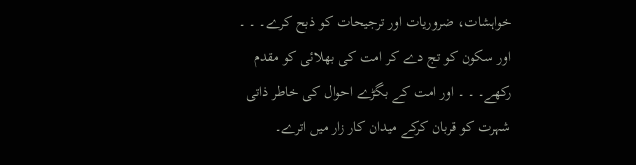خواہشات، ضروریات اور ترجیحات کو ذبح کرے۔ ۔ ۔ اور سکون کو تج دے کر امت کی بھلائی کو مقدم رکھے۔ ۔ ۔ اور امت کے بگڑے احوال کی خاطر ذاتی شہرت کو قربان کرکے میدان کار زار میں اترے۔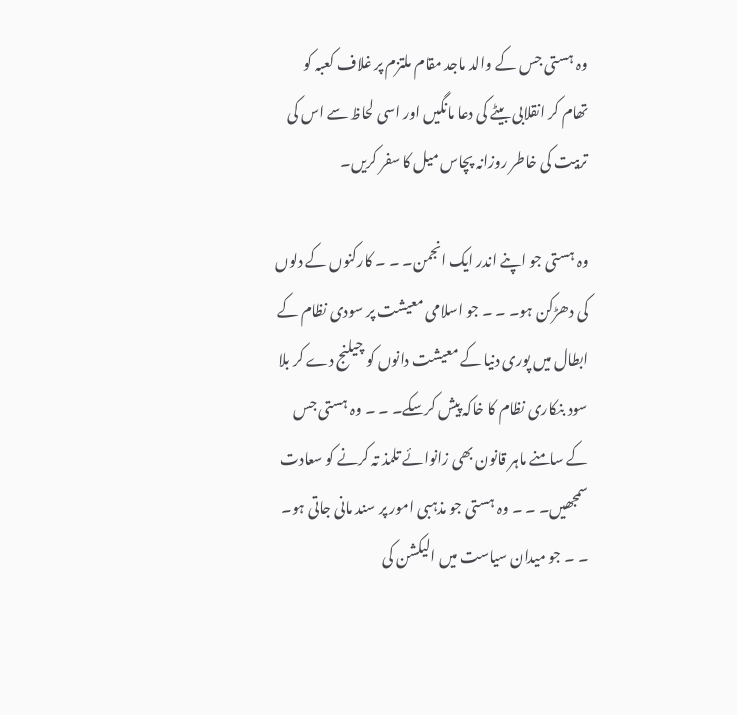وہ ہستی جس کے والد ماجد مقام ملتزم پر غلاف کعبہ کو تھام کر انقلابی بیٹے کی دعا مانگیں اور اسی لحاظ سے اس کی تربیت کی خاطر روزانہ پچاس میل کا سفر کریں۔

وہ ہستی جو اپنے اندر ایک انجمن۔ ۔ ۔ کارکنوں کے دلوں کی دھڑکن ہو۔ ۔ ۔ جو اسلامی معیشت پر سودی نظام کے ابطال میں پوری دنیا کے معیشت دانوں کو چیلنج دے کر بلا سود بنکاری نظام کا خاکہ پیش کرسکے۔ ۔ ۔ وہ ہستی جس کے سامنے ماہر قانون بھی زانوائے تلمذ تہ کرنے کو سعادت سمجھیں۔ ۔ ۔ وہ ہستی جو مذہبی امور پر سند مانی جاتی ہو۔ ۔ ۔ جو میدان سیاست میں الیکشن کی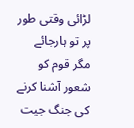لڑائی وقتی طور پر تو ہارجائے مگر قوم کو شعور آشنا کرنے کی جنگ جیت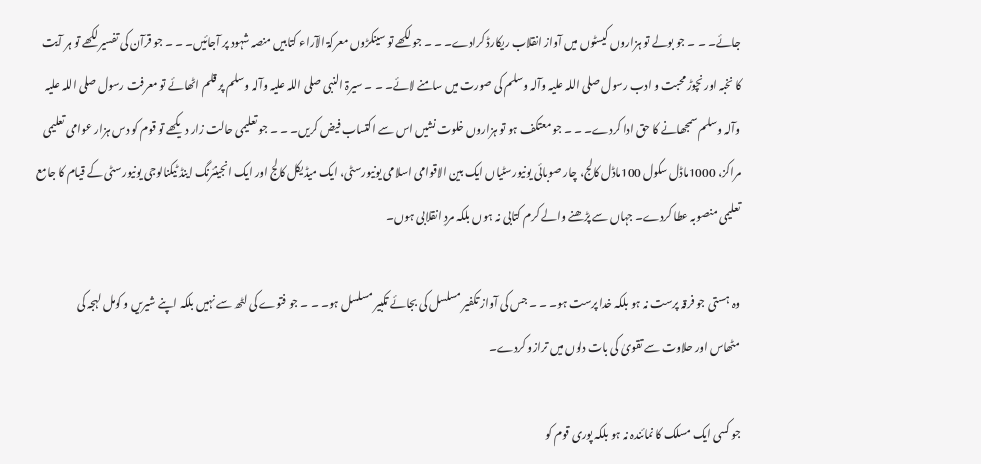جائے۔ ۔ ۔ جو بولے تو ہزاروں کیسٹوں میں آواز انقلاب ریکارڈ کرادے۔ ۔ ۔ جو لکھے تو سینکڑوں معرکۃ الآراء کتابیں منصہ شہود پر آجائیں۔ ۔ ۔ جو قرآن کی تفسیر لکھے تو ہر آیت کا نخبہ اور نچوڑ محبت و ادب رسول صلی اللہ علیہ وآلہ وسلم کی صورت میں سامنے لائے۔ ۔ ۔ سیرۃ النبی صلی اللہ علیہ وآلہ وسلم پر قلم اٹھائے تو معرفت رسول صلی اللہ علیہ وآلہ وسلم سمجھانے کا حق ادا کردے۔ ۔ ۔ جو معتکف ہو تو ہزاروں خلوت نشیں اس سے اکتساب فیض کریں۔ ۔ ۔ جو تعلیمی حالت زار دیکھے تو قوم کو دس ہزار عوامی تعلیمی مراکز، 1000ماڈل سکول 100ماڈل کالج، چار صوبائی یونیورسٹیاں ایک بین الاقوامی اسلامی یونیورسٹی، ایک میڈیکل کالج اور ایک انجینئرنگ اینڈ ٹیکنالوجی یونیورسٹی کے قیام کا جامع تعلیمی منصوبہ عطا کردے۔ جہاں سے پڑھنے والے کرم کتابی نہ ہوں بلکہ مردِ انقلابی ہوں۔

وہ ہستی جو فرقہ پرست نہ ہو بلکہ خدا پرست ہو۔ ۔ ۔ جس کی آواز تکفیر مسلسل کی بجائے تکبیر مسلسل ہو۔ ۔ ۔ جو فتوے کی لٹھ سے نہیں بلکہ اپنے شیریں و کومل لہجہ کی مٹھاس اور حلاوت سے تقویٰ کی بات دلوں میں ترازو کردے۔

جو کسی ایک مسلک کا نمائندہ نہ ہو بلکہ پوری قوم کو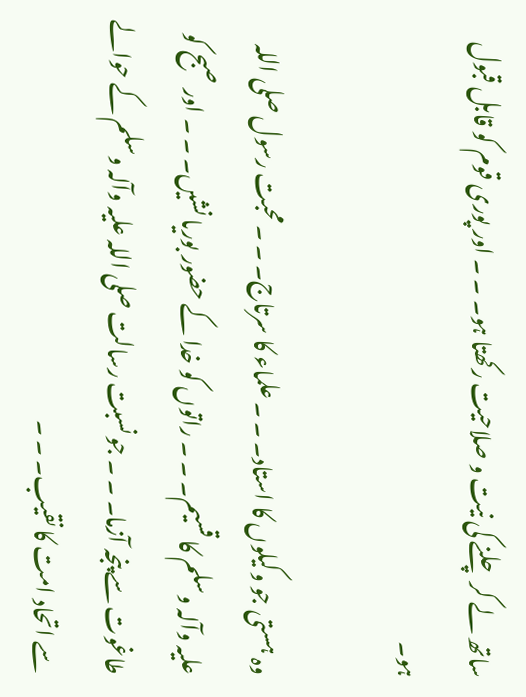ساتھ لے کر چلنے کی نیت و صلاحیت رکھتا ہو۔ ۔ ۔ اور پوری قوم کو قابل قبول ہو۔

وہ ہستی جو وکیلوں کا استاد۔ ۔ ۔ علماء کا سرتاج۔ ۔ ۔ محبت رسول صلی اللہ علیہ وآلہ وسلم کا قسیم۔ ۔ ۔ راتوں کو خدا کے حضور بوریا نشیں۔ ۔ ۔ اور صبح کو طاغوت سے پنجہ آزما۔ ۔ ۔ جو نسبت رسالت صلی اللہ علیہ وآلہ وسلم کے حوالے سے اتحاد امت کا نقیب۔ ۔ ۔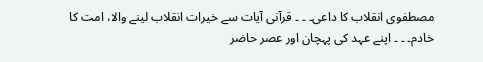مصطفوی انقلاب کا داعی۔ ۔ ۔ قرآنی آیات سے خیرات انقلاب لینے والا، امت کا خادم۔ ۔ ۔ اپنے عہد کی پہچان اور عصر حاضر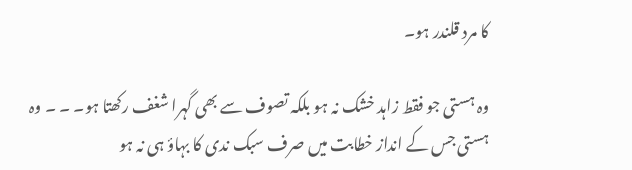کا مرد قلندر ہو۔

وہ ہستی جو فقط زاہد خشک نہ ہو بلکہ تصوف سے بھی گہرا شغف رکھتا ہو۔ ۔ ۔ وہ ہستی جس کے انداز خطابت میں صرف سبک ندی کا بہاؤ ہی نہ ہو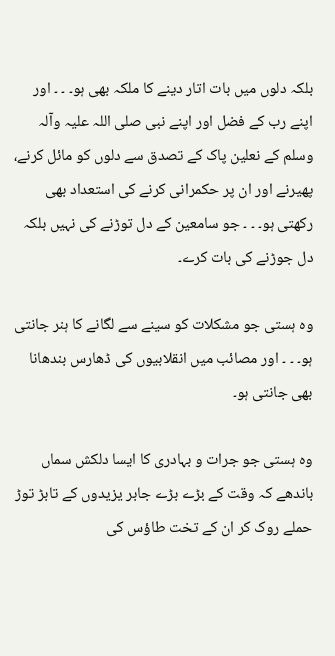بلکہ دلوں میں بات اتار دینے کا ملکہ بھی ہو۔ ۔ ۔ اور اپنے رب کے فضل اور اپنے نبی صلی اللہ علیہ وآلہ وسلم کے نعلین پاک کے تصدق سے دلوں کو مائل کرنے، پھیرنے اور ان پر حکمرانی کرنے کی استعداد بھی رکھتی ہو۔ ۔ ۔ جو سامعین کے دل توڑنے کی نہیں بلکہ دل جوڑنے کی بات کرے۔

وہ ہستی جو مشکلات کو سینے سے لگانے کا ہنر جانتی ہو۔ ۔ ۔ اور مصائب میں انقلابیوں کی ڈھارس بندھانا بھی جانتی ہو۔

وہ ہستی جو جرات و بہادری کا ایسا دلکش سماں باندھے کہ وقت کے بڑے بڑے جابر یزیدوں کے تابڑ توڑ حملے روک کر ان کے تخت طاؤس کی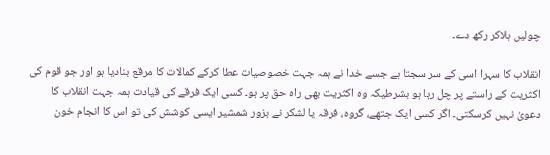چولیں ہلاکر رکھ دے۔

انقلاب کا سہرا اسی کے سر سجتا ہے جسے خدا نے ہمہ جہت خصوصیات عطا کرکے کمالات کا مرقع بنادیا ہو اور جو قوم کی اکثریت کے راستے پر چل رہا ہو بشرطیکہ وہ اکثریت بھی راہ حق پر ہو۔ کسی ایک فرقے کی قیادت ہمہ جہت انقلاب کا دعویٰ نہیں کرسکتی۔ اگر کسی ایک جتھے، گروہ، فرقہ یا لشکر نے بزور شمشیر ایسی کوشش کی تو اس کا انجام خون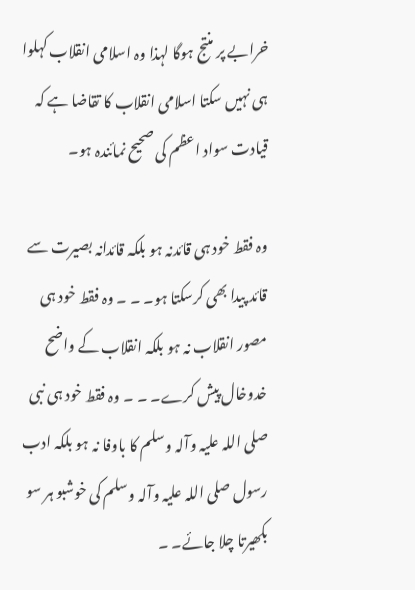خرابے پر منتج ہوگا لہذا وہ اسلامی انقلاب کہلوا ہی نہیں سکتا اسلامی انقلاب کا تقاضا ہے کہ قیادت سواد اعظم کی صحیح نمائندہ ہو۔

وہ فقط خود ہی قائدنہ ہو بلکہ قائدانہ بصیرت سے قائد پیدا بھی کرسکتا ہو۔ ۔ ۔ وہ فقط خود ہی مصور انقلاب نہ ہو بلکہ انقلاب کے واضح خدوخال پیش کرے۔ ۔ ۔ وہ فقط خود ہی نبی صلی اللہ علیہ وآلہ وسلم کا باوفا نہ ہو بلکہ ادب رسول صلی اللہ علیہ وآلہ وسلم کی خوشبو ہر سو بکھیرتا چلا جائے۔ ۔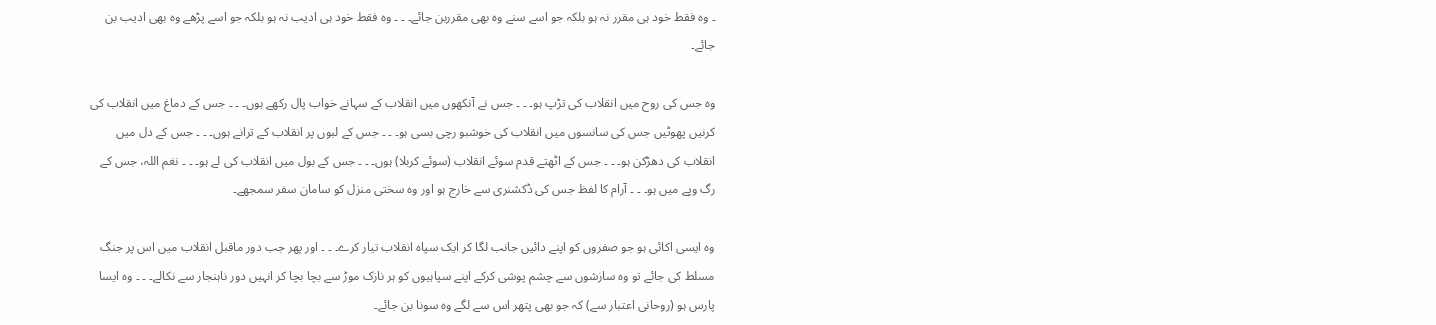۔ وہ فقط خود ہی مقرر نہ ہو بلکہ جو اسے سنے وہ بھی مقرربن جائے۔ ۔ ۔ وہ فقط خود ہی ادیب نہ ہو بلکہ جو اسے پڑھے وہ بھی ادیب بن جائے۔

وہ جس کی روح میں انقلاب کی تڑپ ہو۔ ۔ ۔ جس نے آنکھوں میں انقلاب کے سہانے خواب پال رکھے ہوں۔ ۔ ۔ جس کے دماغ میں انقلاب کی کرنیں پھوٹیں جس کی سانسوں میں انقلاب کی خوشبو رچی بسی ہو۔ ۔ ۔ جس کے لبوں پر انقلاب کے ترانے ہوں۔ ۔ ۔ جس کے دل میں انقلاب کی دھڑکن ہو۔ ۔ ۔ جس کے اٹھتے قدم سوئے انقلاب (سوئے کربلا) ہوں۔ ۔ ۔ جس کے بول میں انقلاب کی لے ہو۔ ۔ ۔ نغم اللہ، جس کے رگ وپے میں ہو۔ ۔ ۔ آرام کا لفظ جس کی ڈکشنری سے خارج ہو اور وہ سختی منزل کو سامان سفر سمجھے۔

وہ ایسی اکائی ہو جو صفروں کو اپنے دائیں جانب لگا کر ایک سپاہ انقلاب تیار کرے۔ ۔ ۔ اور پھر جب دور ماقبل انقلاب میں اس پر جنگ مسلط کی جائے تو وہ سازشوں سے چشم پوشی کرکے اپنے سپاہیوں کو ہر نازک موڑ سے بچا بچا کر انہیں دور ناہنجار سے نکالے۔ ۔ ۔ وہ ایسا پارس ہو (روحانی اعتبار سے) کہ جو بھی پتھر اس سے لگے وہ سونا بن جائے۔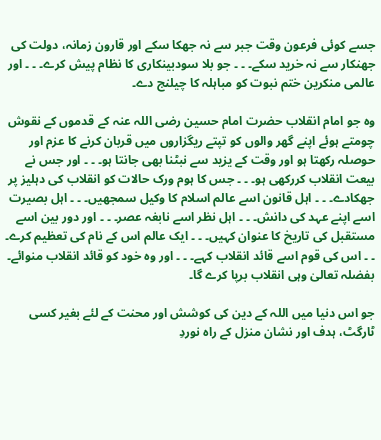جسے کوئی فرعون وقت جبر سے نہ جھکا سکے اور قارون زمانہ، دولت کی جھنکار سے نہ خرید سکے۔ ۔ ۔ جو بلا سودبینکاری کا نظام پیش کرے۔ ۔ ۔ اور عالمی منکرین ختم نبوت کو مباہلہ کا چیلنج دے۔

وہ جو امام انقلاب حضرت امام حسین رضی اللہ عنہ کے قدموں کے نقوش چومتے ہوئے اپنے گھر والوں کو تپتے ریگزاروں میں قربان کرنے کا عزم اور حوصلہ رکھتا ہو اور وقت کے یزید سے نبٹنا بھی جانتا ہو۔ ۔ ۔ اور جس نے بیعت انقلاب کررکھی ہو۔ ۔ ۔ جس کا ہوم ورک حالات کو انقلاب کی دہلیز پر جھکادے۔ ۔ ۔ اہل قانون اسے عالم اسلام کا وکیل سمجھیں۔ ۔ ۔ اہل بصیرت اسے اپنے عہد کی دانش۔ ۔ ۔ اہل نظر اسے نابغہ عصر۔ ۔ ۔ اور دور بین اسے مستقبل کی تاریخ کا عنوان کہیں۔ ۔ ۔ ایک عالم اس کے نام کی تعظیم کرے۔ ۔ ۔ اس کی قوم اسے قائد انقلاب کہے۔ ۔ ۔ اور وہ خود کو قائد انقلاب منوائے۔ بفضلہ تعالیٰ وہی انقلاب برپا کرے گا۔

جو اس دنیا میں اللہ کے دین کی کوشش اور محنت کے لئے بغیر کسی ٹارگٹ، ہدف اور نشان منزل کے راہ نوردِ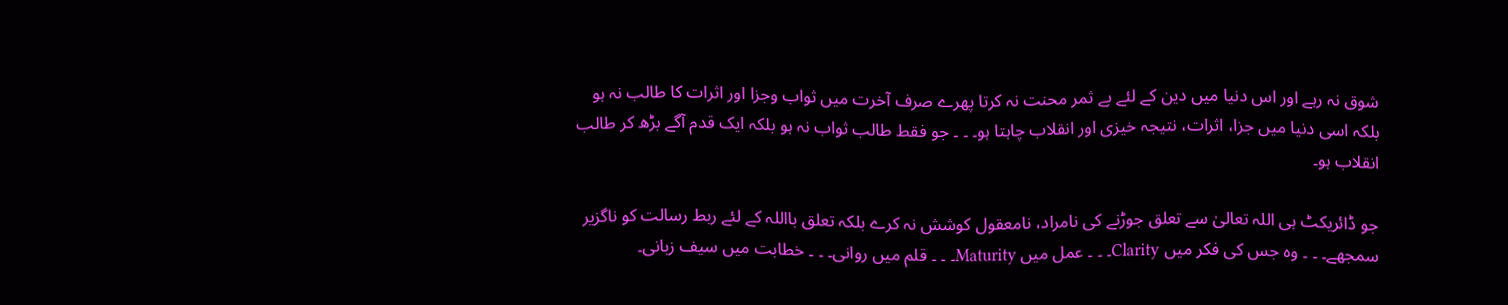شوق نہ رہے اور اس دنیا میں دین کے لئے بے ثمر محنت نہ کرتا پھرے صرف آخرت میں ثواب وجزا اور اثرات کا طالب نہ ہو بلکہ اسی دنیا میں جزا، اثرات، نتیجہ خیزی اور انقلاب چاہتا ہو۔ ۔ ۔ جو فقط طالب ثواب نہ ہو بلکہ ایک قدم آگے بڑھ کر طالب انقلاب ہو۔

جو ڈائریکٹ ہی اللہ تعالیٰ سے تعلق جوڑنے کی نامراد، نامعقول کوشش نہ کرے بلکہ تعلق بااللہ کے لئے ربط رسالت کو ناگزیر سمجھے۔ ۔ ۔ وہ جس کی فکر میں Clarity۔ ۔ ۔ عمل میں Maturity۔ ۔ ۔ قلم میں روانی۔ ۔ ۔ خطابت میں سیف زبانی۔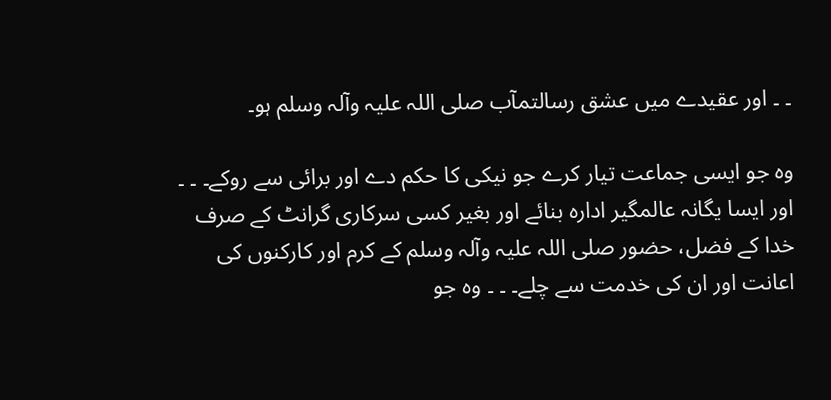۔ ۔ اور عقیدے میں عشق رسالتمآب صلی اللہ علیہ وآلہ وسلم ہو۔

وہ جو ایسی جماعت تیار کرے جو نیکی کا حکم دے اور برائی سے روکے۔ ۔ ۔ اور ایسا یگانہ عالمگیر ادارہ بنائے اور بغیر کسی سرکاری گرانٹ کے صرف خدا کے فضل، حضور صلی اللہ علیہ وآلہ وسلم کے کرم اور کارکنوں کی اعانت اور ان کی خدمت سے چلے۔ ۔ ۔ وہ جو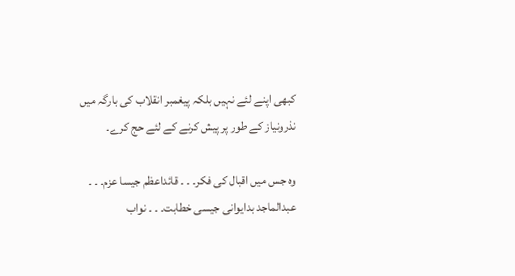کبھی اپنے لئے نہیں بلکہ پیغمبر انقلاب کی بارگہ میں نذرونیاز کے طور پر پیش کرنے کے لئے حج کرے۔

وہ جس میں اقبال کی فکر۔ ۔ ۔ قائداعظم جیسا عزم۔ ۔ ۔ عبدالماجد بدایوانی جیسی خطابت۔ ۔ ۔ نواب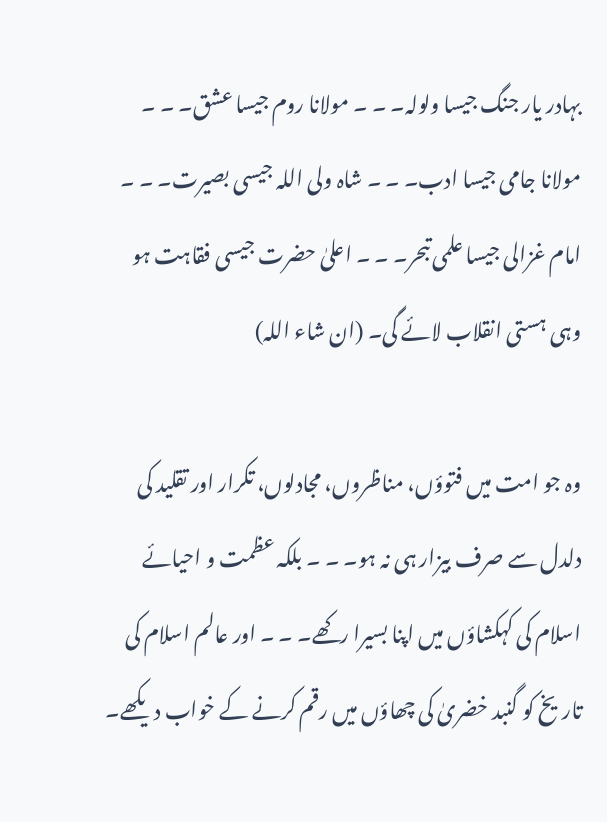بہادر یار جنگ جیسا ولولہ۔ ۔ ۔ مولانا روم جیسا عشق۔ ۔ ۔ مولانا جامی جیسا ادب۔ ۔ ۔ شاہ ولی اللہ جیسی بصیرت۔ ۔ ۔ امام غزالی جیسا علمی تبحر۔ ۔ ۔ اعلیٰ حضرت جیسی فقاہت ہو وہی ہستی انقلاب لائے گی۔ (ان شاء اللہ)

وہ جو امت میں فتوؤں، مناظروں، مجادلوں، تکرار اور تقلید کی دلدل سے صرف بیزار ہی نہ ہو۔ ۔ ۔ بلکہ عظمت و احیائے اسلام کی کہکشاؤں میں اپنا بسیرا رکھے۔ ۔ ۔ اور عالم اسلام کی تاریخ کو گنبد خضریٰ کی چھاؤں میں رقم کرنے کے خواب دیکھے۔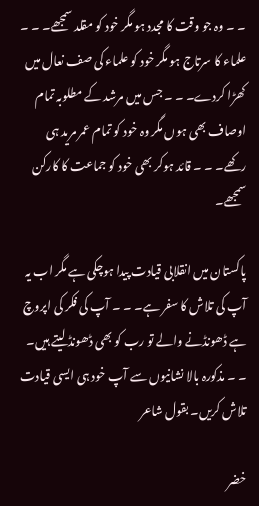۔ ۔ وہ جو وقت کا مجدد ہو مگر خود کو مقلد سمجھے۔ ۔ ۔ علماء کا سرتاج ہو مگر خود کو علماء کی صف نعال میں کھڑا کردے۔ ۔ ۔ جس میں مرشد کے مطلوبہ تمام اوصاف بھی ہوں مگر وہ خود کو تمام عمر مرید ہی رکھے۔ ۔ ۔ قائد ہوکر بھی خود کو جماعت کا کارکن سمجھے۔

پاکستان میں انقلابی قیادت پیدا ہوچکی ہے مگر اب یہ آپ کی تلاش کا سفر ہے۔ ۔ ۔ آپ کی فکر کی اپروچ ہے ڈھونڈنے والے تو رب کو بھی ڈھونڈ لیتے ہیں۔ ۔ ۔ مذکورہ بالا نشانیوں سے آپ خود ہی ایسی قیادت تلاش کریں۔ بقول شاعر

خضر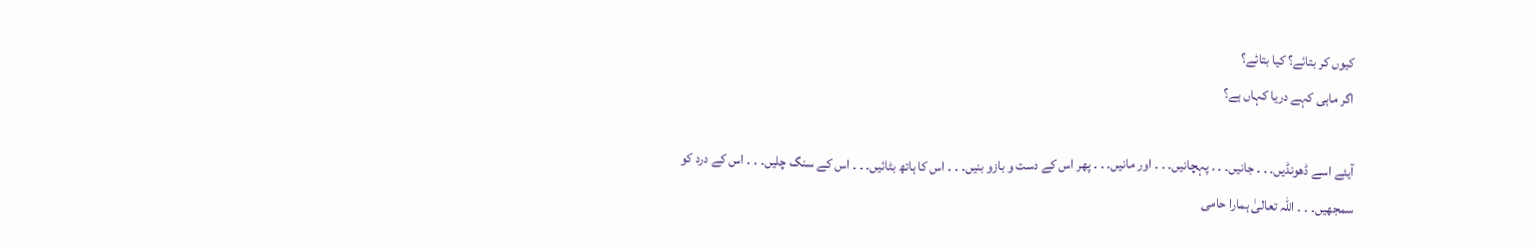کیوں کر بتائے؟ کیا بتائے؟
اگر ماہی کہے دریا کہاں ہے؟

آیئے اسے ڈھونڈیں۔ ۔ ۔ جانیں۔ ۔ ۔ پہچانیں۔ ۔ ۔ اور مانیں۔ ۔ ۔ پھر اس کے دست و بازو بنیں۔ ۔ ۔ اس کا ہاتھ بٹائیں۔ ۔ ۔ اس کے سنگ چلیں۔ ۔ ۔ اس کے درد کو سمجھیں۔ ۔ ۔ اللہ تعالیٰ ہمارا حامی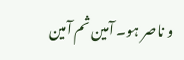و ناصر ہو۔ آمین ثم آمین